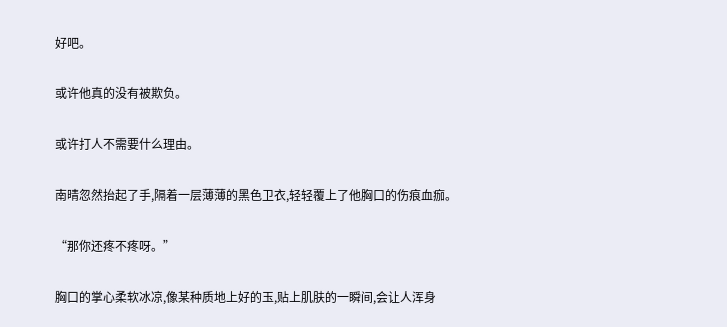好吧。

或许他真的没有被欺负。

或许打人不需要什么理由。

南晴忽然抬起了手,隔着一层薄薄的黑色卫衣,轻轻覆上了他胸口的伤痕血痂。

“那你还疼不疼呀。”

胸口的掌心柔软冰凉,像某种质地上好的玉,贴上肌肤的一瞬间,会让人浑身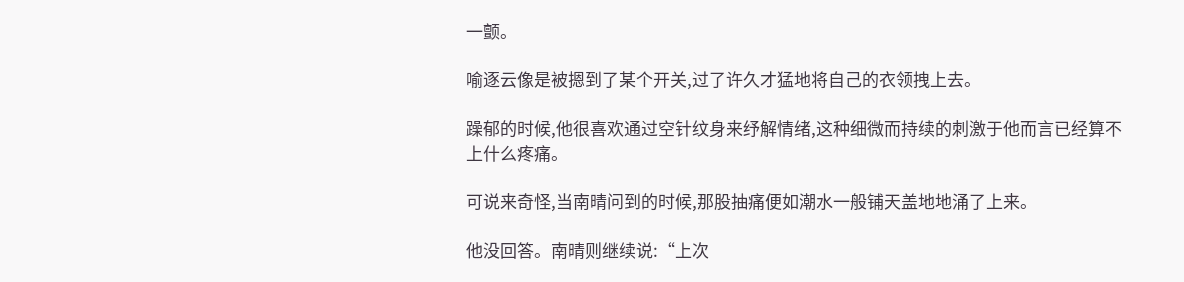一颤。

喻逐云像是被摁到了某个开关,过了许久才猛地将自己的衣领拽上去。

躁郁的时候,他很喜欢通过空针纹身来纾解情绪,这种细微而持续的刺激于他而言已经算不上什么疼痛。

可说来奇怪,当南晴问到的时候,那股抽痛便如潮水一般铺天盖地地涌了上来。

他没回答。南晴则继续说:“上次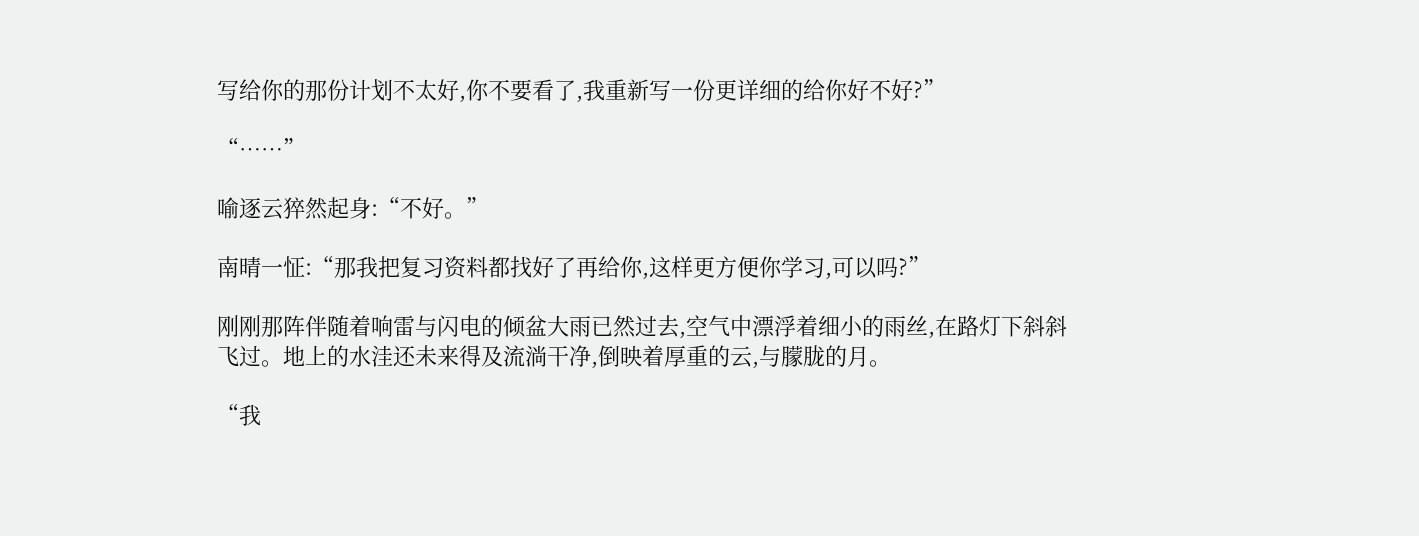写给你的那份计划不太好,你不要看了,我重新写一份更详细的给你好不好?”

“……”

喻逐云猝然起身:“不好。”

南晴一怔:“那我把复习资料都找好了再给你,这样更方便你学习,可以吗?”

刚刚那阵伴随着响雷与闪电的倾盆大雨已然过去,空气中漂浮着细小的雨丝,在路灯下斜斜飞过。地上的水洼还未来得及流淌干净,倒映着厚重的云,与朦胧的月。

“我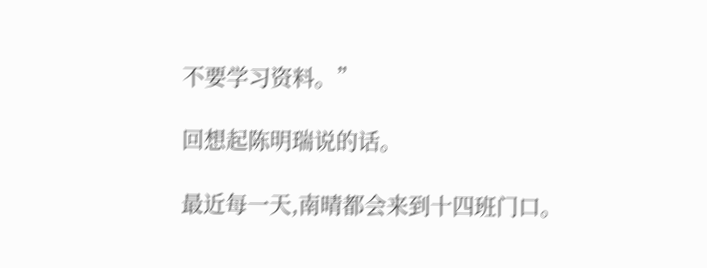不要学习资料。”

回想起陈明瑞说的话。

最近每一天,南晴都会来到十四班门口。